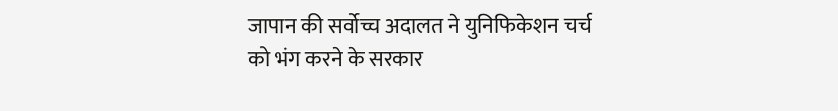जापान की सर्वोच्च अदालत ने युनिफिकेशन चर्च को भंग करने के सरकार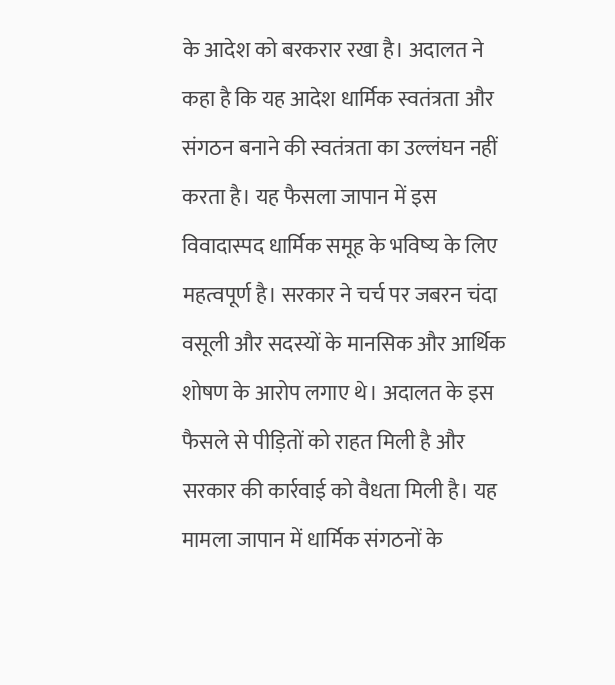के आदेश को बरकरार रखा है। अदालत ने कहा है कि यह आदेश धार्मिक स्वतंत्रता और संगठन बनाने की स्वतंत्रता का उल्लंघन नहीं करता है। यह फैसला जापान में इस विवादास्पद धार्मिक समूह के भविष्य के लिए महत्वपूर्ण है। सरकार ने चर्च पर जबरन चंदा वसूली और सदस्यों के मानसिक और आर्थिक शोषण के आरोप लगाए थे। अदालत के इस फैसले से पीड़ितों को राहत मिली है और सरकार की कार्रवाई को वैधता मिली है। यह मामला जापान में धार्मिक संगठनों के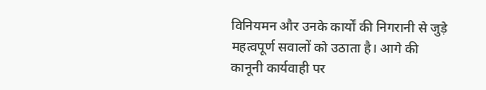विनियमन और उनके कार्यों की निगरानी से जुड़े महत्वपूर्ण सवालों को उठाता है। आगे की कानूनी कार्यवाही पर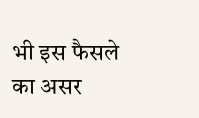भी इस फैसले का असर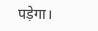पड़ेगा।